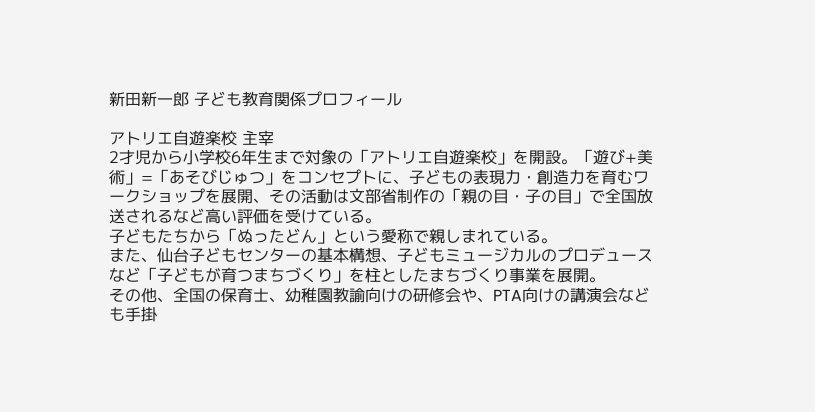新田新一郎 子ども教育関係プロフィール

アトリエ自遊楽校 主宰
2才児から小学校6年生まで対象の「アトリエ自遊楽校」を開設。「遊び+美術」=「あそびじゅつ」をコンセプトに、子どもの表現力・創造力を育むワークショップを展開、その活動は文部省制作の「親の目・子の目」で全国放送されるなど高い評価を受けている。
子どもたちから「ぬったどん」という愛称で親しまれている。
また、仙台子どもセンターの基本構想、子どもミュージカルのプロデュースなど「子どもが育つまちづくり」を柱としたまちづくり事業を展開。
その他、全国の保育士、幼稚園教諭向けの研修会や、PTA向けの講演会なども手掛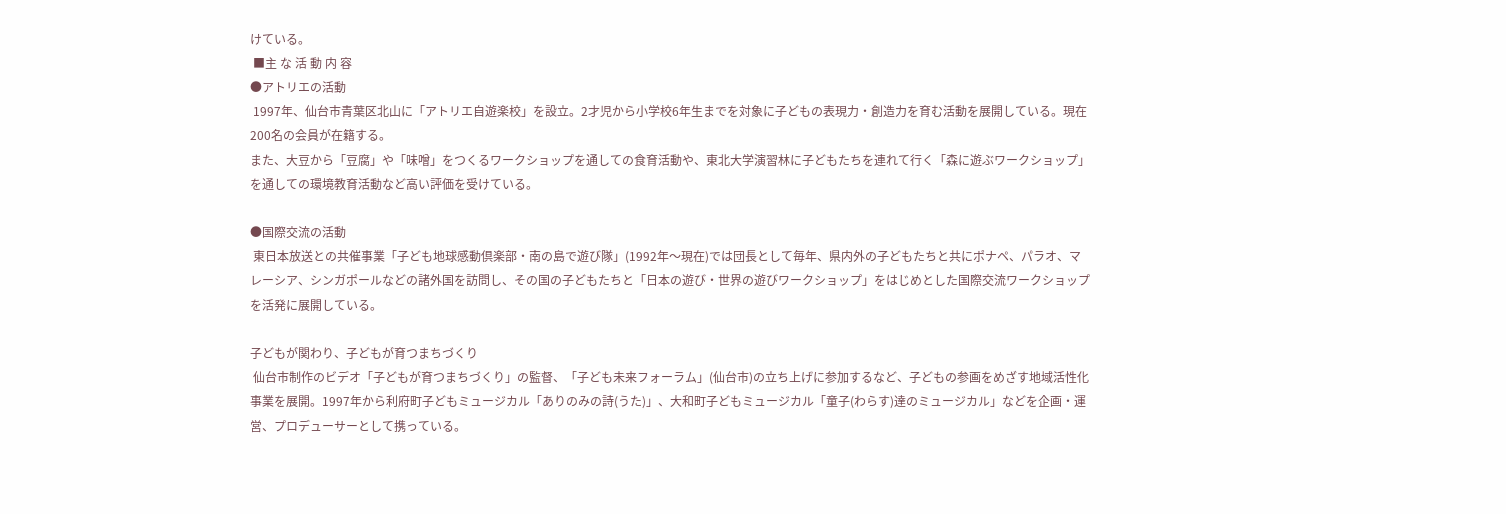けている。
 ■主 な 活 動 内 容
●アトリエの活動
 1997年、仙台市青葉区北山に「アトリエ自遊楽校」を設立。2才児から小学校6年生までを対象に子どもの表現力・創造力を育む活動を展開している。現在200名の会員が在籍する。
また、大豆から「豆腐」や「味噌」をつくるワークショップを通しての食育活動や、東北大学演習林に子どもたちを連れて行く「森に遊ぶワークショップ」を通しての環境教育活動など高い評価を受けている。

●国際交流の活動
 東日本放送との共催事業「子ども地球感動倶楽部・南の島で遊び隊」(1992年〜現在)では団長として毎年、県内外の子どもたちと共にポナペ、パラオ、マレーシア、シンガポールなどの諸外国を訪問し、その国の子どもたちと「日本の遊び・世界の遊びワークショップ」をはじめとした国際交流ワークショップを活発に展開している。

子どもが関わり、子どもが育つまちづくり
 仙台市制作のビデオ「子どもが育つまちづくり」の監督、「子ども未来フォーラム」(仙台市)の立ち上げに参加するなど、子どもの参画をめざす地域活性化事業を展開。1997年から利府町子どもミュージカル「ありのみの詩(うた)」、大和町子どもミュージカル「童子(わらす)達のミュージカル」などを企画・運営、プロデューサーとして携っている。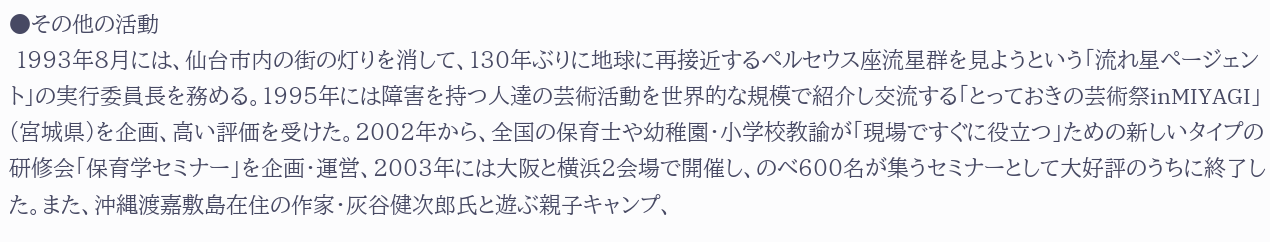●その他の活動
 1993年8月には、仙台市内の街の灯りを消して、130年ぶりに地球に再接近するペルセウス座流星群を見ようという「流れ星ページェント」の実行委員長を務める。1995年には障害を持つ人達の芸術活動を世界的な規模で紹介し交流する「とっておきの芸術祭inMIYAGI」(宮城県)を企画、高い評価を受けた。2002年から、全国の保育士や幼稚園・小学校教諭が「現場ですぐに役立つ」ための新しいタイプの研修会「保育学セミナー」を企画・運営、2003年には大阪と横浜2会場で開催し、のべ600名が集うセミナーとして大好評のうちに終了した。また、沖縄渡嘉敷島在住の作家・灰谷健次郎氏と遊ぶ親子キャンプ、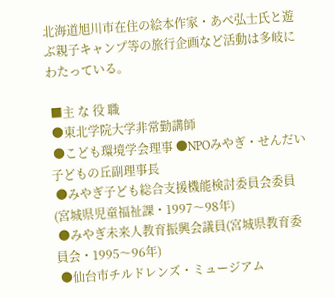北海道旭川市在住の絵本作家・あべ弘士氏と遊ぶ親子キャンプ等の旅行企画など活動は多岐にわたっている。

 ■主 な 役 職
 ●東北学院大学非常勤講師
 ●こども環境学会理事 ●NPOみやぎ・せんだい子どもの丘副理事長
 ●みやぎ子ども総合支援機能検討委員会委員(宮城県児童福祉課・1997〜98年)
 ●みやぎ未来人教育振興会議員(宮城県教育委員会・1995〜96年)
 ●仙台市チルドレンズ・ミュージアム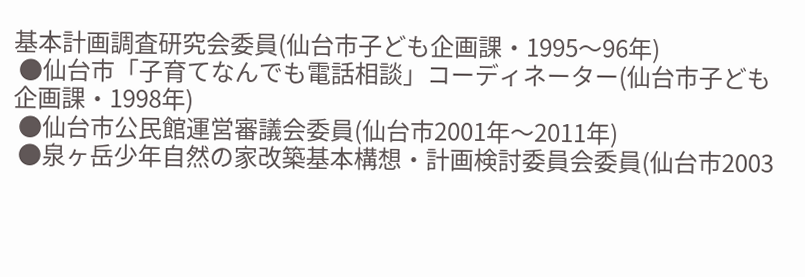基本計画調査研究会委員(仙台市子ども企画課・1995〜96年)
 ●仙台市「子育てなんでも電話相談」コーディネーター(仙台市子ども企画課・1998年)
 ●仙台市公民館運営審議会委員(仙台市2001年〜2011年)
 ●泉ヶ岳少年自然の家改築基本構想・計画検討委員会委員(仙台市2003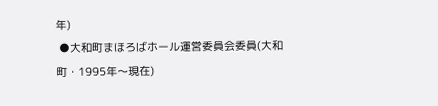年)
 ●大和町まほろばホール運営委員会委員(大和町・1995年〜現在)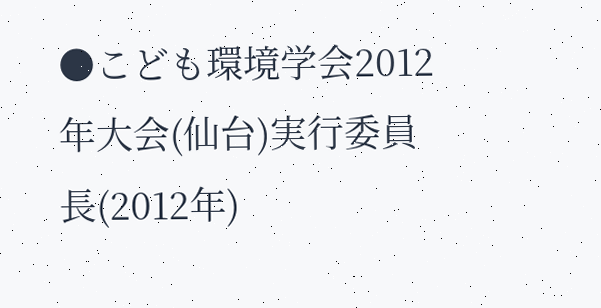●こども環境学会2012年大会(仙台)実行委員長(2012年)